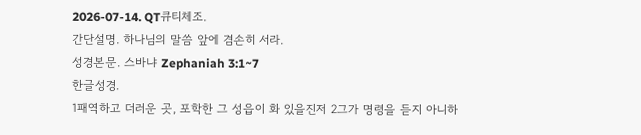2026-07-14. QT큐티체조.
간단설명. 하나님의 말씀 앞에 겸손히 서라.
성경본문. 스바냐 Zephaniah 3:1~7
한글성경.
1패역하고 더러운 곳, 포학한 그 성읍이 화 있을진저 2그가 명령을 듣지 아니하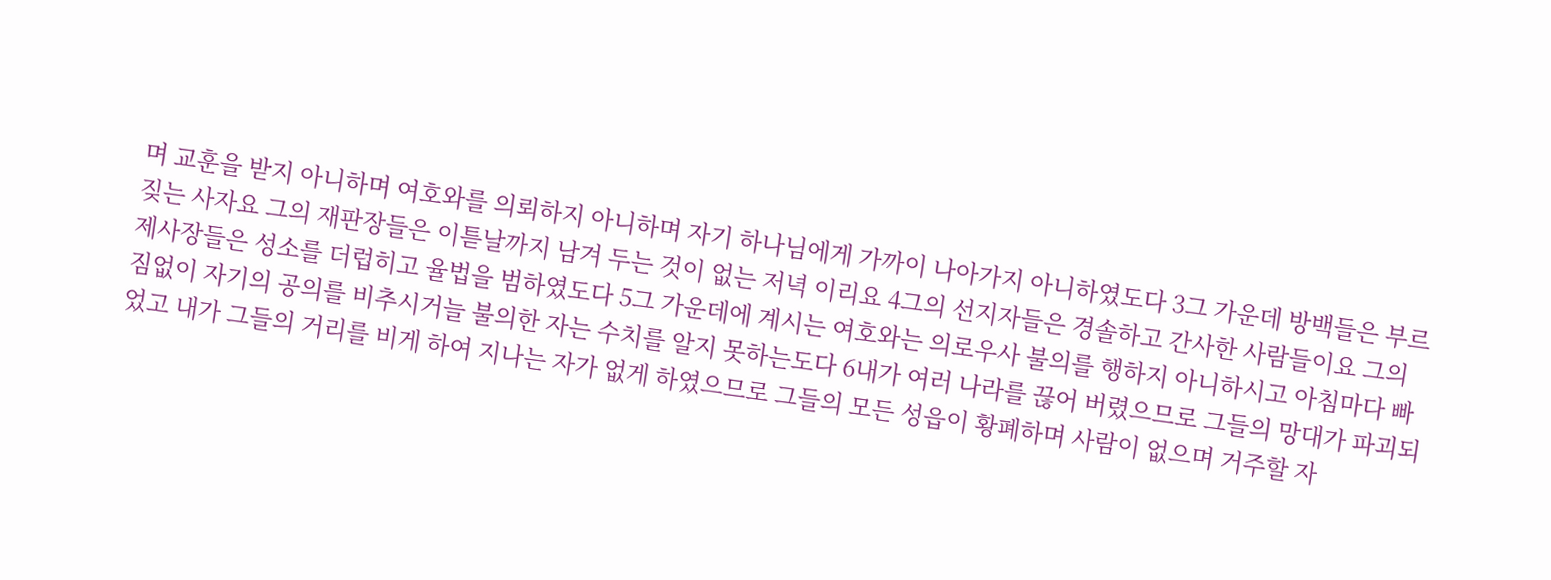며 교훈을 받지 아니하며 여호와를 의뢰하지 아니하며 자기 하나님에게 가까이 나아가지 아니하였도다 3그 가운데 방백들은 부르짖는 사자요 그의 재판장들은 이튿날까지 남겨 두는 것이 없는 저녁 이리요 4그의 선지자들은 경솔하고 간사한 사람들이요 그의 제사장들은 성소를 더럽히고 율법을 범하였도다 5그 가운데에 계시는 여호와는 의로우사 불의를 행하지 아니하시고 아침마다 빠짐없이 자기의 공의를 비추시거늘 불의한 자는 수치를 알지 못하는도다 6내가 여러 나라를 끊어 버렸으므로 그들의 망대가 파괴되었고 내가 그들의 거리를 비게 하여 지나는 자가 없게 하였으므로 그들의 모든 성읍이 황폐하며 사람이 없으며 거주할 자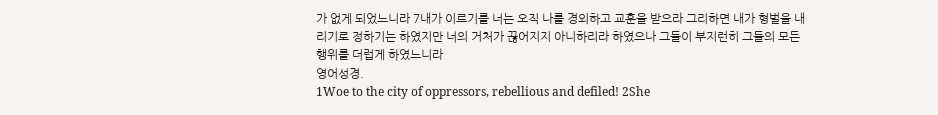가 없게 되었느니라 7내가 이르기를 너는 오직 나를 경외하고 교훈을 받으라 그리하면 내가 형벌을 내리기로 정하기는 하였지만 너의 거처가 끊어지지 아니하리라 하였으나 그들이 부지런히 그들의 모든 행위를 더럽게 하였느니라
영어성경.
1Woe to the city of oppressors, rebellious and defiled! 2She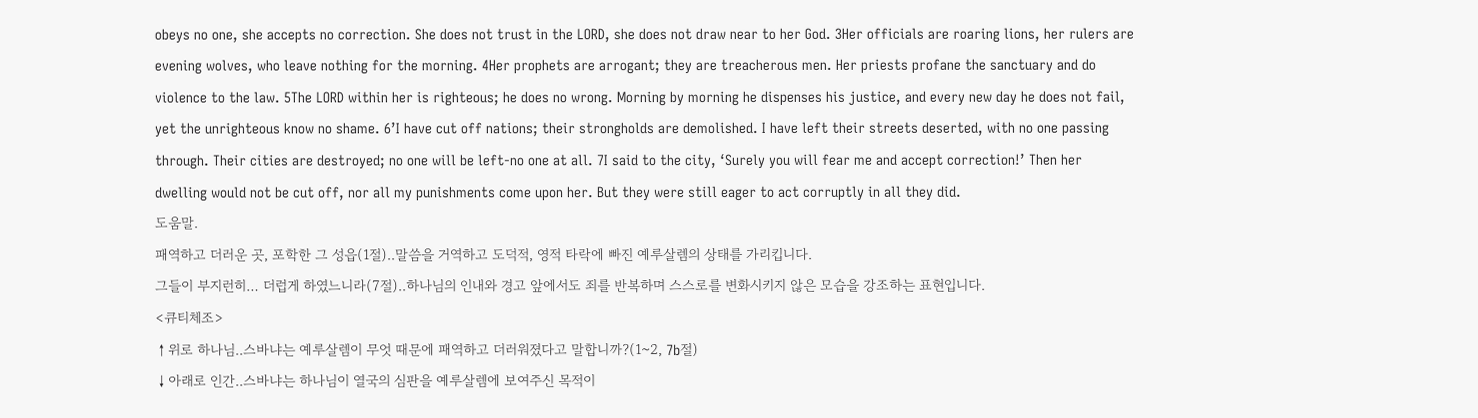obeys no one, she accepts no correction. She does not trust in the LORD, she does not draw near to her God. 3Her officials are roaring lions, her rulers are evening wolves, who leave nothing for the morning. 4Her prophets are arrogant; they are treacherous men. Her priests profane the sanctuary and do violence to the law. 5The LORD within her is righteous; he does no wrong. Morning by morning he dispenses his justice, and every new day he does not fail, yet the unrighteous know no shame. 6’I have cut off nations; their strongholds are demolished. I have left their streets deserted, with no one passing through. Their cities are destroyed; no one will be left-no one at all. 7I said to the city, ‘Surely you will fear me and accept correction!’ Then her dwelling would not be cut off, nor all my punishments come upon her. But they were still eager to act corruptly in all they did.
도움말.
패역하고 더러운 곳, 포학한 그 성읍(1절)..말씀을 거역하고 도덕적, 영적 타락에 빠진 예루살렘의 상태를 가리킵니다.
그들이 부지런히… 더럽게 하였느니라(7절)..하나님의 인내와 경고 앞에서도 죄를 반복하며 스스로를 변화시키지 않은 모습을 강조하는 표현입니다.
<큐티체조>
↑위로 하나님..스바냐는 예루살렘이 무엇 때문에 패역하고 더러워졌다고 말합니까?(1~2, 7b절)
↓아래로 인간..스바냐는 하나님이 열국의 심판을 예루살렘에 보여주신 목적이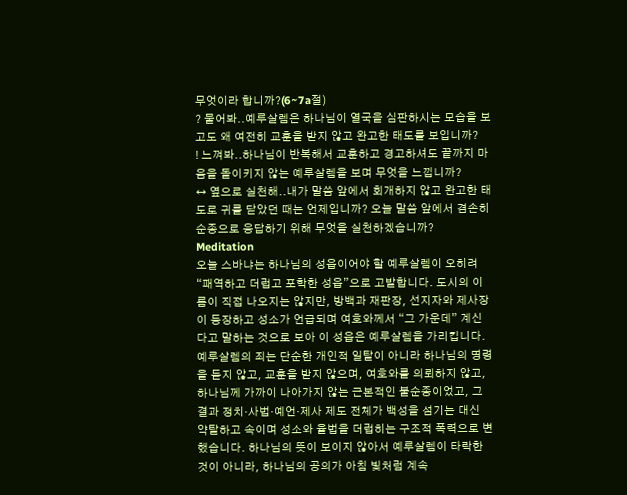무엇이라 합니까?(6~7a절)
? 물어봐..예루살렘은 하나님이 열국을 심판하시는 모습을 보고도 왜 여전히 교훈을 받지 않고 완고한 태도를 보입니까?
! 느껴봐..하나님이 반복해서 교훈하고 경고하셔도 끝까지 마음을 돌이키지 않는 예루살렘을 보며 무엇을 느낍니까?
↔ 옆으로 실천해..내가 말씀 앞에서 회개하지 않고 완고한 태도로 귀를 닫았던 때는 언제입니까? 오늘 말씀 앞에서 겸손히 순종으로 응답하기 위해 무엇을 실천하겠습니까?
Meditation
오늘 스바냐는 하나님의 성읍이어야 할 예루살렘이 오히려 “패역하고 더럽고 포학한 성읍”으로 고발합니다. 도시의 이름이 직접 나오지는 않지만, 방백과 재판장, 선지자와 제사장이 등장하고 성소가 언급되며 여호와께서 “그 가운데” 계신다고 말하는 것으로 보아 이 성읍은 예루살렘을 가리킵니다. 예루살렘의 죄는 단순한 개인적 일탈이 아니라 하나님의 명령을 듣지 않고, 교훈을 받지 않으며, 여호와를 의뢰하지 않고, 하나님께 가까이 나아가지 않는 근본적인 불순종이었고, 그 결과 정치·사법·예언·제사 제도 전체가 백성을 섬기는 대신 약탈하고 속이며 성소와 율법을 더럽히는 구조적 폭력으로 변했습니다. 하나님의 뜻이 보이지 않아서 예루살렘이 타락한 것이 아니라, 하나님의 공의가 아침 빛처럼 계속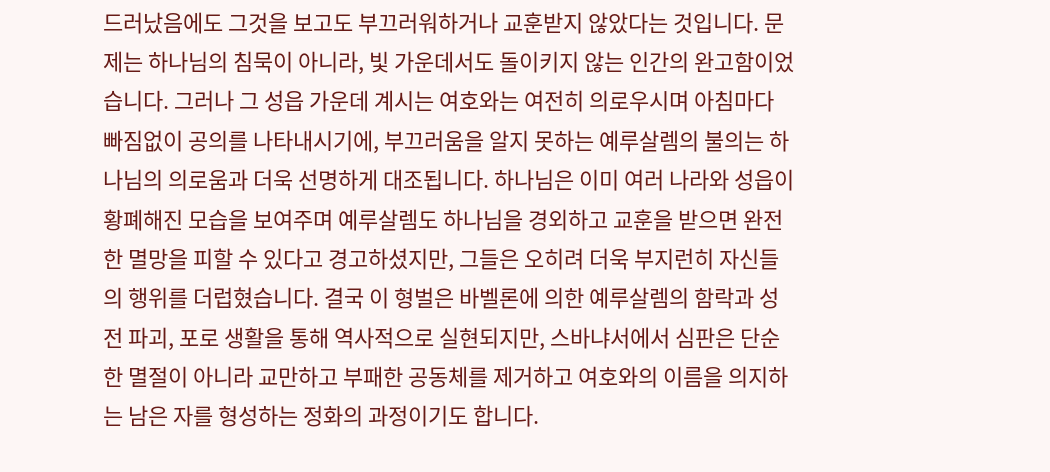드러났음에도 그것을 보고도 부끄러워하거나 교훈받지 않았다는 것입니다. 문제는 하나님의 침묵이 아니라, 빛 가운데서도 돌이키지 않는 인간의 완고함이었습니다. 그러나 그 성읍 가운데 계시는 여호와는 여전히 의로우시며 아침마다 빠짐없이 공의를 나타내시기에, 부끄러움을 알지 못하는 예루살렘의 불의는 하나님의 의로움과 더욱 선명하게 대조됩니다. 하나님은 이미 여러 나라와 성읍이 황폐해진 모습을 보여주며 예루살렘도 하나님을 경외하고 교훈을 받으면 완전한 멸망을 피할 수 있다고 경고하셨지만, 그들은 오히려 더욱 부지런히 자신들의 행위를 더럽혔습니다. 결국 이 형벌은 바벨론에 의한 예루살렘의 함락과 성전 파괴, 포로 생활을 통해 역사적으로 실현되지만, 스바냐서에서 심판은 단순한 멸절이 아니라 교만하고 부패한 공동체를 제거하고 여호와의 이름을 의지하는 남은 자를 형성하는 정화의 과정이기도 합니다.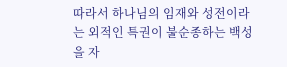따라서 하나님의 임재와 성전이라는 외적인 특권이 불순종하는 백성을 자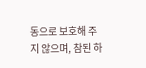동으로 보호해 주지 않으며, 참된 하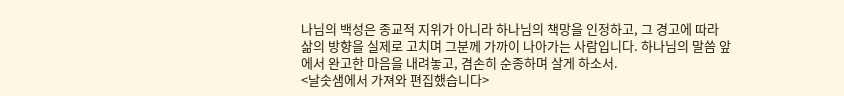나님의 백성은 종교적 지위가 아니라 하나님의 책망을 인정하고, 그 경고에 따라 삶의 방향을 실제로 고치며 그분께 가까이 나아가는 사람입니다. 하나님의 말씀 앞에서 완고한 마음을 내려놓고, 겸손히 순종하며 살게 하소서.
<날솟샘에서 가져와 편집했습니다>